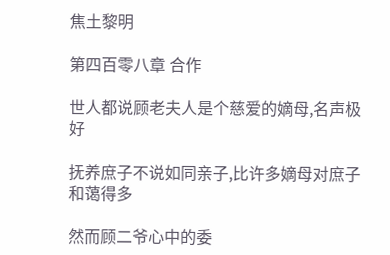焦土黎明

第四百零八章 合作

世人都说顾老夫人是个慈爱的嫡母,名声极好

抚养庶子不说如同亲子,比许多嫡母对庶子和蔼得多

然而顾二爷心中的委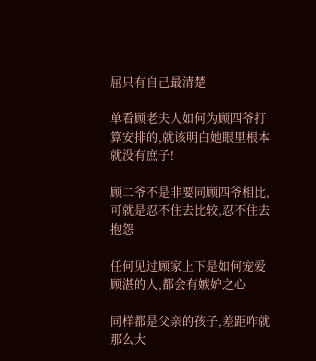屈只有自己最清楚

单看顾老夫人如何为顾四爷打算安排的,就该明白她眼里根本就没有庶子!

顾二爷不是非要同顾四爷相比,可就是忍不住去比较,忍不住去抱怨

任何见过顾家上下是如何宠爱顾湛的人,都会有嫉妒之心

同样都是父亲的孩子,差距咋就那么大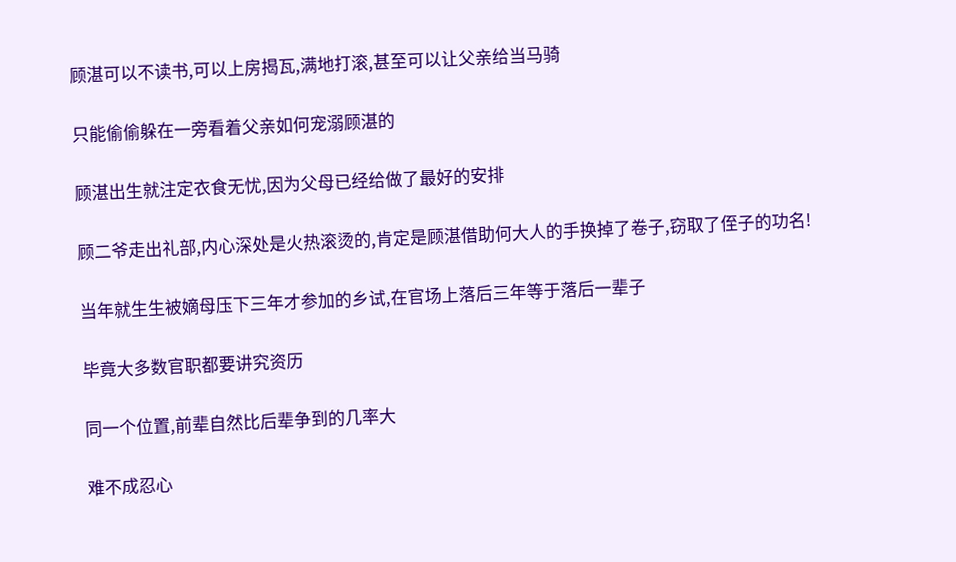顾湛可以不读书,可以上房揭瓦,满地打滚,甚至可以让父亲给当马骑

只能偷偷躲在一旁看着父亲如何宠溺顾湛的

顾湛出生就注定衣食无忧,因为父母已经给做了最好的安排

顾二爷走出礼部,内心深处是火热滚烫的,肯定是顾湛借助何大人的手换掉了卷子,窃取了侄子的功名!

当年就生生被嫡母压下三年才参加的乡试,在官场上落后三年等于落后一辈子

毕竟大多数官职都要讲究资历

同一个位置,前辈自然比后辈争到的几率大

难不成忍心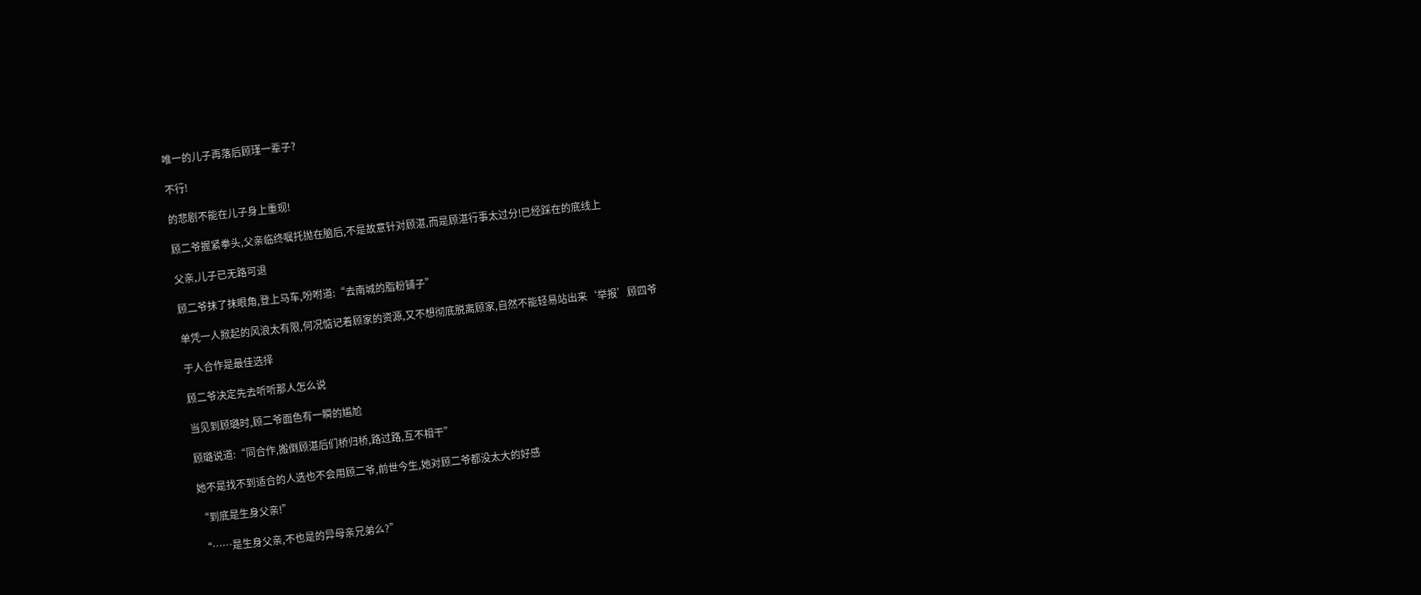唯一的儿子再落后顾瑾一辈子?

不行!

的悲剧不能在儿子身上重现!

顾二爷握紧拳头,父亲临终嘱托抛在脑后,不是故意针对顾湛,而是顾湛行事太过分!已经踩在的底线上

父亲,儿子已无路可退

顾二爷抹了抹眼角,登上马车,吩咐道:“去南城的脂粉铺子”

单凭一人掀起的风浪太有限,何况惦记着顾家的资源,又不想彻底脱离顾家,自然不能轻易站出来‘举报’顾四爷

于人合作是最佳选择

顾二爷决定先去听听那人怎么说

当见到顾璐时,顾二爷面色有一瞬的尴尬

顾璐说道:“同合作,搬倒顾湛后们桥归桥,路过路,互不相干”

她不是找不到适合的人选也不会用顾二爷,前世今生,她对顾二爷都没太大的好感

“到底是生身父亲!”

“……是生身父亲,不也是的异母亲兄弟么?”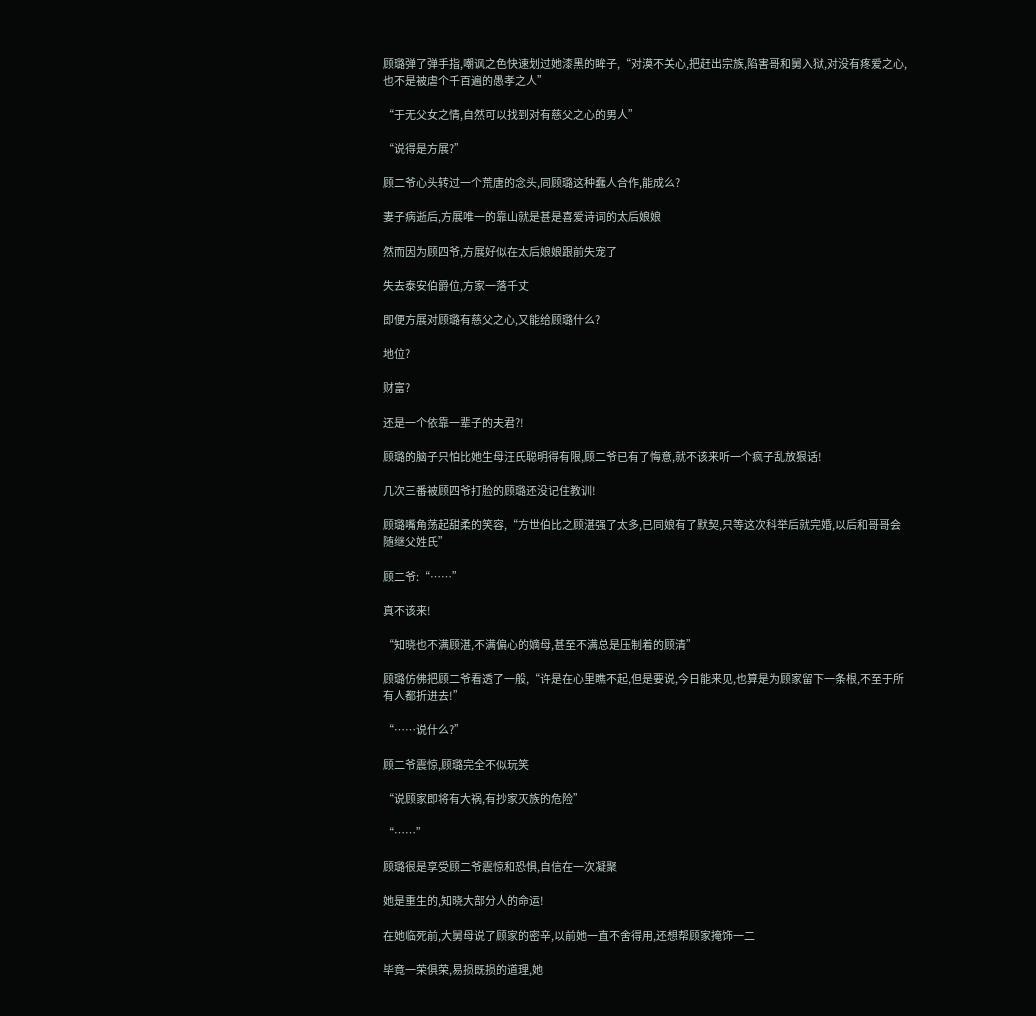顾璐弹了弹手指,嘲讽之色快速划过她漆黑的眸子,“对漠不关心,把赶出宗族,陷害哥和舅入狱,对没有疼爱之心,也不是被虐个千百遍的愚孝之人”

“于无父女之情,自然可以找到对有慈父之心的男人”

“说得是方展?”

顾二爷心头转过一个荒唐的念头,同顾璐这种蠢人合作,能成么?

妻子病逝后,方展唯一的靠山就是甚是喜爱诗词的太后娘娘

然而因为顾四爷,方展好似在太后娘娘跟前失宠了

失去泰安伯爵位,方家一落千丈

即便方展对顾璐有慈父之心,又能给顾璐什么?

地位?

财富?

还是一个依靠一辈子的夫君?!

顾璐的脑子只怕比她生母汪氏聪明得有限,顾二爷已有了悔意,就不该来听一个疯子乱放狠话!

几次三番被顾四爷打脸的顾璐还没记住教训!

顾璐嘴角荡起甜柔的笑容,“方世伯比之顾湛强了太多,已同娘有了默契,只等这次科举后就完婚,以后和哥哥会随继父姓氏”

顾二爷:“……”

真不该来!

“知晓也不满顾湛,不满偏心的嫡母,甚至不满总是压制着的顾清”

顾璐仿佛把顾二爷看透了一般,“许是在心里瞧不起,但是要说,今日能来见,也算是为顾家留下一条根,不至于所有人都折进去!”

“……说什么?”

顾二爷震惊,顾璐完全不似玩笑

“说顾家即将有大祸,有抄家灭族的危险”

“……”

顾璐很是享受顾二爷震惊和恐惧,自信在一次凝聚

她是重生的,知晓大部分人的命运!

在她临死前,大舅母说了顾家的密辛,以前她一直不舍得用,还想帮顾家掩饰一二

毕竟一荣俱荣,易损既损的道理,她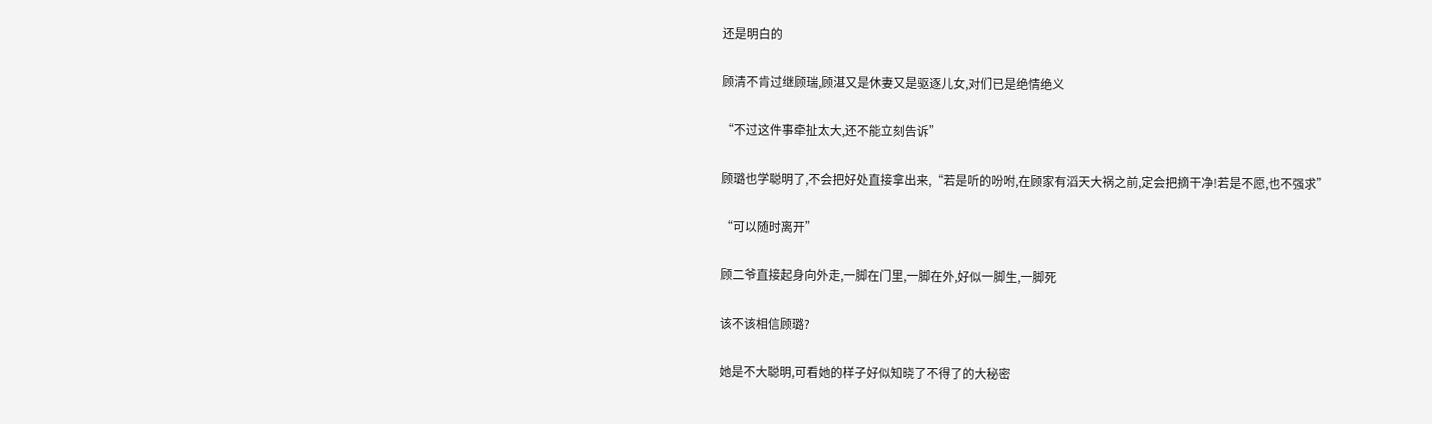还是明白的

顾清不肯过继顾瑞,顾湛又是休妻又是驱逐儿女,对们已是绝情绝义

“不过这件事牵扯太大,还不能立刻告诉”

顾璐也学聪明了,不会把好处直接拿出来,“若是听的吩咐,在顾家有滔天大祸之前,定会把摘干净!若是不愿,也不强求”

“可以随时离开”

顾二爷直接起身向外走,一脚在门里,一脚在外,好似一脚生,一脚死

该不该相信顾璐?

她是不大聪明,可看她的样子好似知晓了不得了的大秘密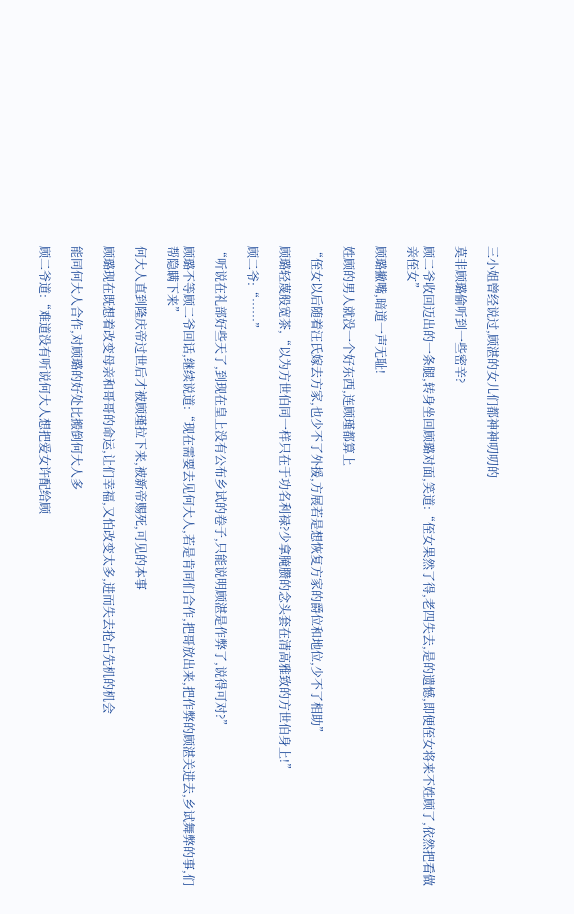三小姐曾经说过,顾湛的女儿们都神神叨叨的

莫非顾璐偷听到一些密辛?

顾二爷收回迈出的一条腿,转身坐回顾璐对面,笑道:“侄女果然了得,老四失去,是的遗憾,即便侄女将来不姓顾了,依然把看做亲侄女”

顾璐撇嘴,暗道一声无耻!

姓顾的男人就没一个好东西,连顾瑾都算上

“侄女以后随着汪氏嫁去方家,也少不了外援,方展若是想恢复方家的爵位和地位,少不了相助”

顾璐轻蔑般宽茶,“以为方世伯同一样只在于功名利禄?少拿腌臜的念头套在清高雅致的方世伯身上!”

顾二爷:“……”

“听说在礼部好些天了,到现在皇上没有公布乡试的卷子,只能说明顾湛是作弊了,说得可对?”

顾璐不等顾二爷回话,继续说道:“现在需要去见何大人,若是肯同们合作,把哥放出来,把作弊的顾湛关进去,乡试舞弊的事,们帮隐瞒下来”

何大人直到隆庆帝过世后才被顾瑾拉下来,被新帝赐死,可见的本事

顾璐现在既想着改变母亲和哥哥的命运,让们幸福,又怕改变太多,进而失去抢占先机的机会

能同何大人合作,对顾璐的好处比搬倒何大人多

顾二爷道:“难道没有听说何大人想把爱女许配给顾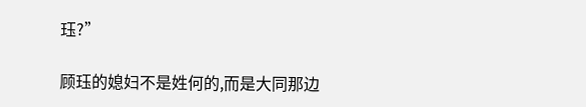珏?”

顾珏的媳妇不是姓何的,而是大同那边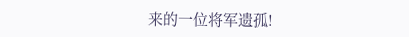来的一位将军遗孤!